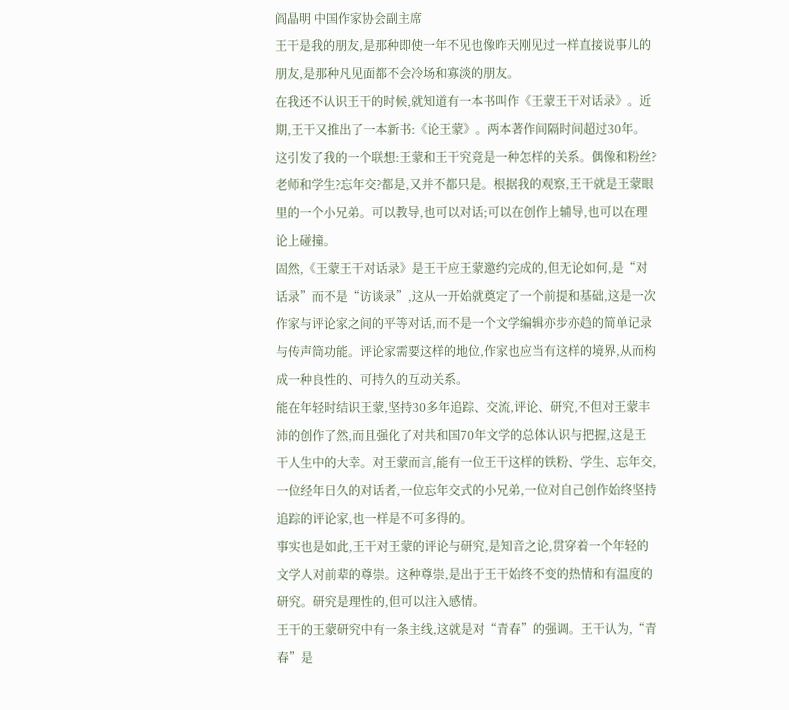阎晶明 中国作家协会副主席
王干是我的朋友,是那种即使一年不见也像昨天刚见过一样直接说事儿的朋友,是那种凡见面都不会冷场和寡淡的朋友。
在我还不认识王干的时候,就知道有一本书叫作《王蒙王干对话录》。近期,王干又推出了一本新书:《论王蒙》。两本著作间隔时间超过30年。这引发了我的一个联想:王蒙和王干究竟是一种怎样的关系。偶像和粉丝?老师和学生?忘年交?都是,又并不都只是。根据我的观察,王干就是王蒙眼里的一个小兄弟。可以教导,也可以对话;可以在创作上辅导,也可以在理论上碰撞。
固然,《王蒙王干对话录》是王干应王蒙邀约完成的,但无论如何,是“对话录”而不是“访谈录”,这从一开始就奠定了一个前提和基础,这是一次作家与评论家之间的平等对话,而不是一个文学编辑亦步亦趋的简单记录与传声筒功能。评论家需要这样的地位,作家也应当有这样的境界,从而构成一种良性的、可持久的互动关系。
能在年轻时结识王蒙,坚持30多年追踪、交流,评论、研究,不但对王蒙丰沛的创作了然,而且强化了对共和国70年文学的总体认识与把握,这是王干人生中的大幸。对王蒙而言,能有一位王干这样的铁粉、学生、忘年交,一位经年日久的对话者,一位忘年交式的小兄弟,一位对自己创作始终坚持追踪的评论家,也一样是不可多得的。
事实也是如此,王干对王蒙的评论与研究,是知音之论,贯穿着一个年轻的文学人对前辈的尊崇。这种尊崇,是出于王干始终不变的热情和有温度的研究。研究是理性的,但可以注入感情。
王干的王蒙研究中有一条主线,这就是对“青春”的强调。王干认为,“青春”是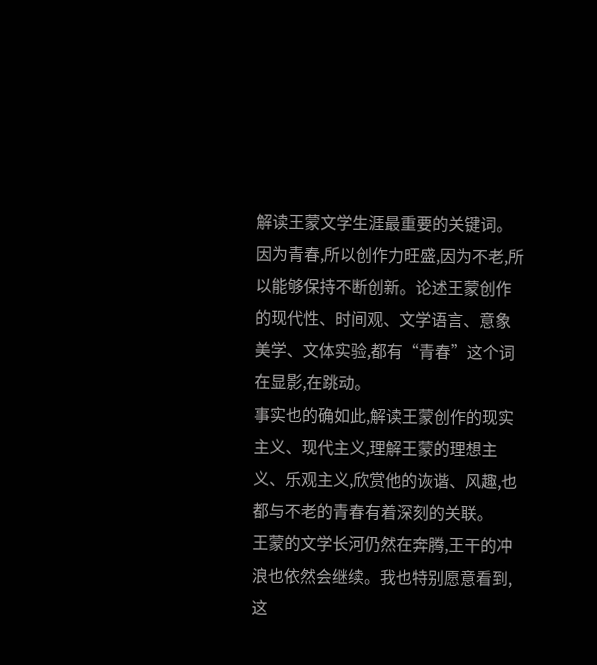解读王蒙文学生涯最重要的关键词。因为青春,所以创作力旺盛,因为不老,所以能够保持不断创新。论述王蒙创作的现代性、时间观、文学语言、意象美学、文体实验,都有“青春”这个词在显影,在跳动。
事实也的确如此,解读王蒙创作的现实主义、现代主义,理解王蒙的理想主义、乐观主义,欣赏他的诙谐、风趣,也都与不老的青春有着深刻的关联。
王蒙的文学长河仍然在奔腾,王干的冲浪也依然会继续。我也特别愿意看到,这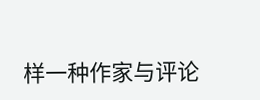样一种作家与评论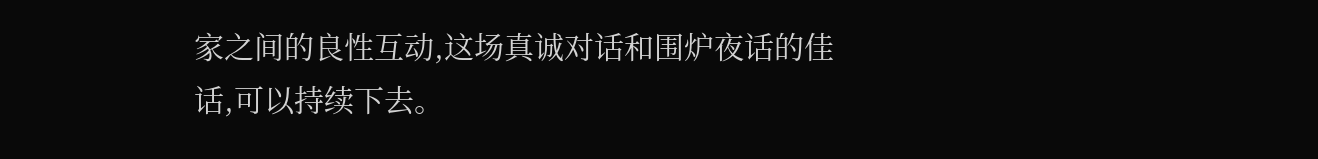家之间的良性互动,这场真诚对话和围炉夜话的佳话,可以持续下去。